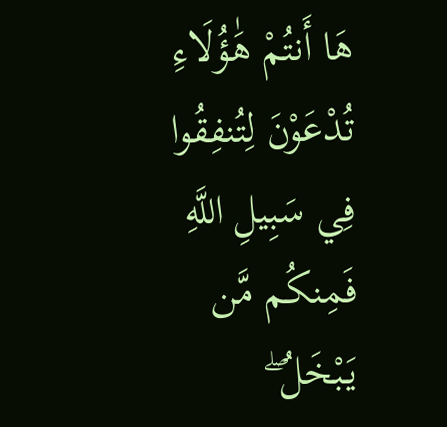هَا أَنتُمْ هَٰؤُلَاءِ تُدْعَوْنَ لِتُنفِقُوا فِي سَبِيلِ اللَّهِ فَمِنكُم مَّن يَبْخَلُ ۖ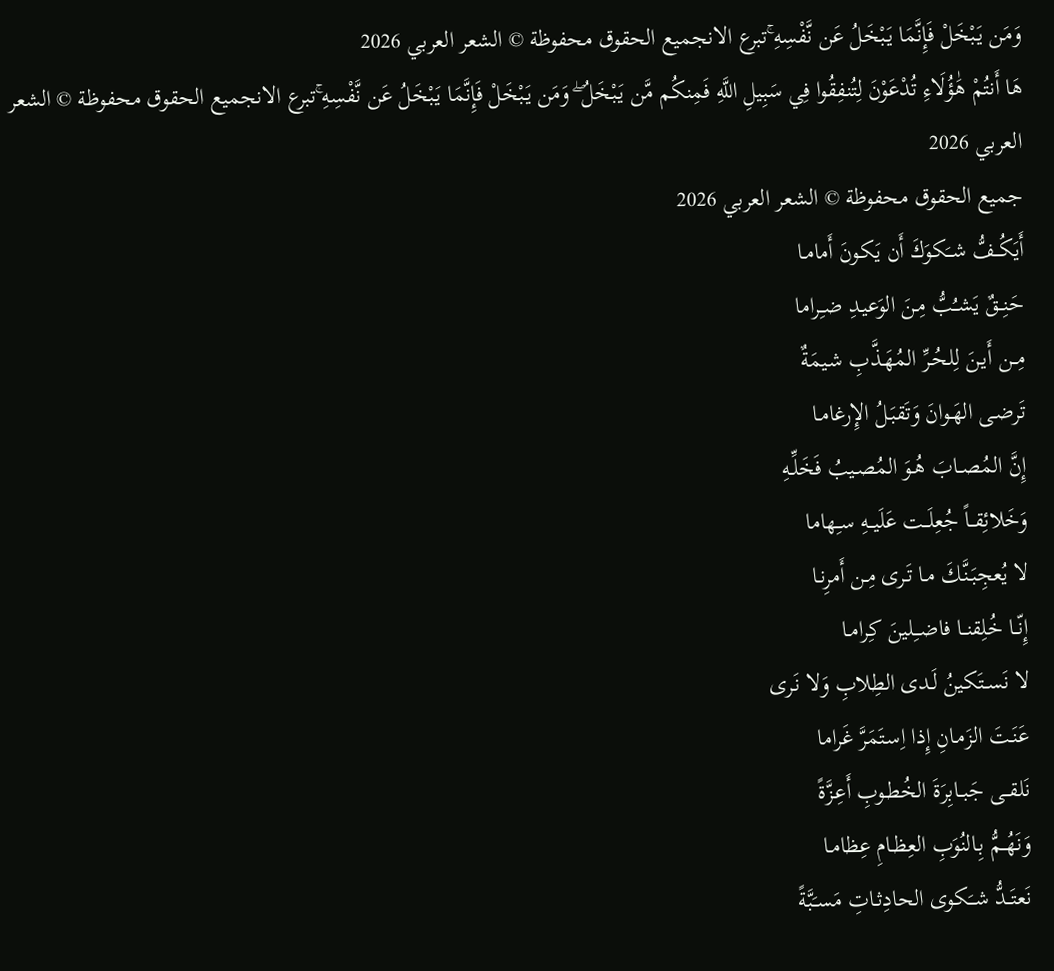وَمَن يَبْخَلْ فَإِنَّمَا يَبْخَلُ عَن نَّفْسِهِ ۚتبرع الانجميع الحقوق محفوظة © الشعر العربي 2026
هَا أَنتُمْ هَٰؤُلَاءِ تُدْعَوْنَ لِتُنفِقُوا فِي سَبِيلِ اللَّهِ فَمِنكُم مَّن يَبْخَلُ ۖ وَمَن يَبْخَلْ فَإِنَّمَا يَبْخَلُ عَن نَّفْسِهِ ۚتبرع الانجميع الحقوق محفوظة © الشعر العربي 2026
جميع الحقوق محفوظة © الشعر العربي 2026
أَيَكُــفُّ شــَكوَكَ أَن يَكـونَ أَمامـا
حَنِــقٌ يَشـُبُّ مِـنَ الوَعيـدِ ضـِراما
مِــن أَيـنَ لِلحُـرِّ المُهَـذَّبِ شـيمَةٌ
تَرضـى الهَـوانَ وَتَقبَـلُ الإِرغامـا
إِنَّ المُصــابَ هُـوَ المُصـيبُ فَخَلِّـهِ
وَخَلائِقــاً جُعِلَــت عَلَيــهِ سـِهاما
لا يُعجِبَنَّـكَ مـا تَـرى مِـن أَمرِنـا
إِنّــا خُلِقنــا فاضــِلينَ كِرامـا
لا نَســتَكينُ لَـدى الطِلابِ وَلا نَـرى
عَنَـتَ الزَمـانِ إِذا اِسـتَمَرَّ غَراما
نَلقــى جَبــابِرَةَ الخُطـوبِ أَعِـزَّةً
وَنَهُــمُّ بِـالنُوَبِ العِظـامِ عِظامـا
نَعتَــدُّ شــَكوى الحادِثـاتِ مَسـَبَّةً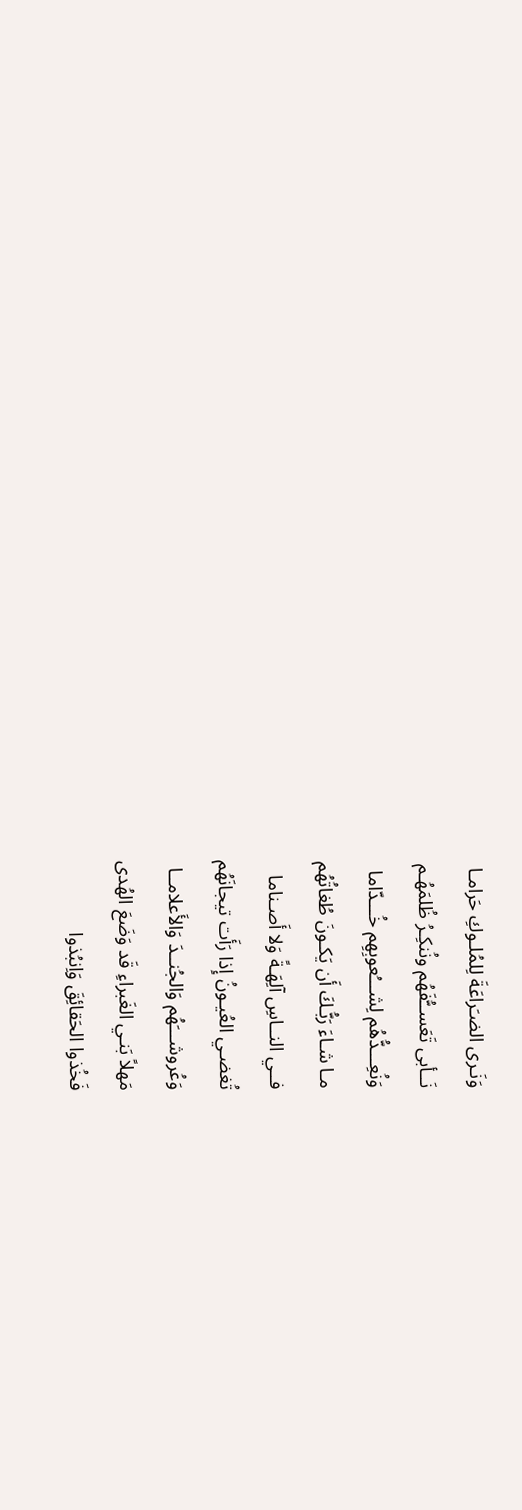وَنَـرى الضـَراعَةَ لِلمُلـوكِ حَرامـا
نَــأبى تَعَســُّفَهُم ونُنكِـرُ ظُلمَهُـم
وَنُعِـــدُّهُم لِشـــُعوبِهِم خُـــدّاما
مـا شـاءَ رَبُّـكَ أَن يَكـونَ طُغاتُهُم
فــي النــاسِ آلِهَـةً وَلا أَصـناما
تُغضـي العُيـونُ إِذا رَأَت تيجانَهُم
وَعُروشـــَهُم وَالجُنــدَ وَالأَعلامــا
مَهلاً بَنـي الغَبراءِ قَد وَضَعَ الهُدى
فَخُذوا الحَقائِقَ وَاِنبُذوا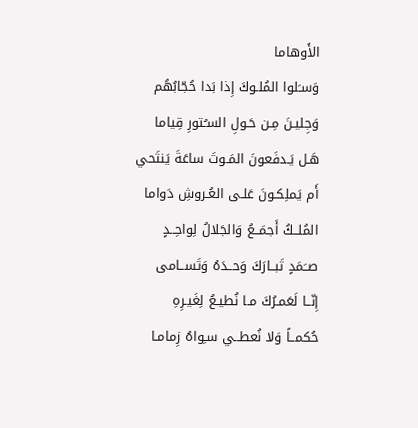الأَوهاما
وَسـَلوا المُلـوكَ إِذا بَدا حُجّابُهُم
وَجِليـنَ مِـن حَـولِ السـُتورِ قِياما
هَـل يَـدفَعونَ المَـوتَ ساعَةَ يَنتَحي
أَم يَملِكـونَ عَلـى العُـروشِ دَواما
المُلــكُ أَجمَــعُ وَالجَلالُ لِواحِــدٍ
صــَمَدٍ تَبــارَكَ وَحــدَهُ وَتَســامى
إِنّــا لَعَمـرُكَ مـا نُطيـعُ لِغَيـرِهِ
حُكمــاً وَلا نُعطــي سـِواهُ زِمامـا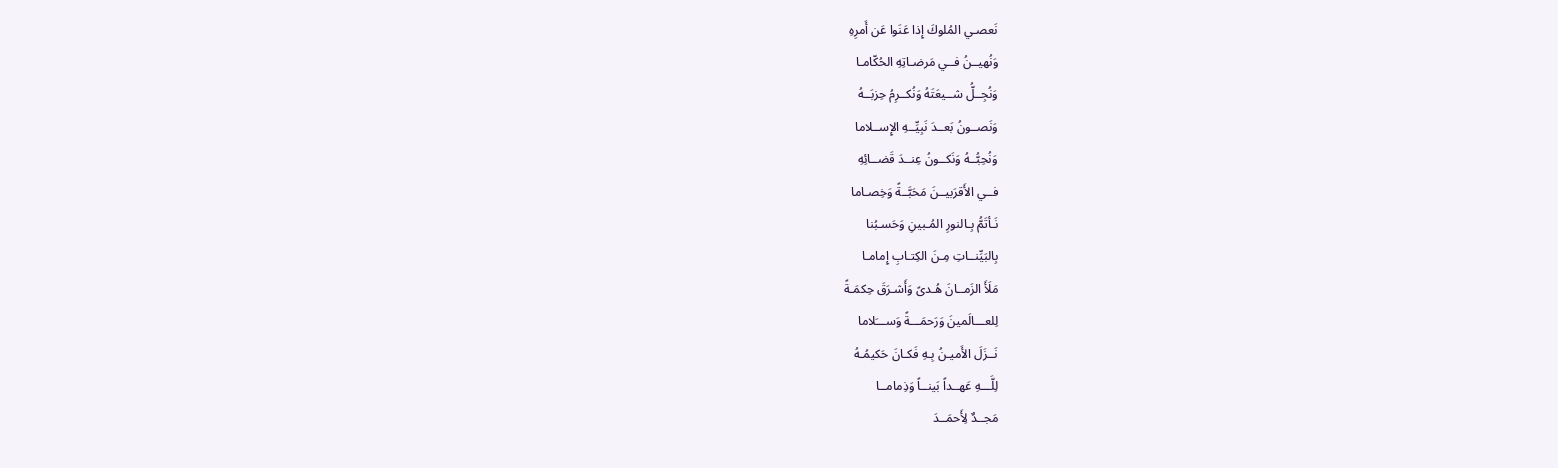نَعصـي المُلوكَ إِذا عَنَوا عَن أَمرِهِ
وَنُهيــنُ فــي مَرضـاتِهِ الحُكّامـا
وَنُجِــلُّ شــيعَتَهُ وَنُكــرِمُ حِزبَــهُ
وَنَصــونُ بَعــدَ نَبِيِّــهِ الإِســلاما
وَنُحِبُّــهُ وَنَكــونُ عِنــدَ قَضــائِهِ
فــي الأَقرَبيــنَ مَحَبَّــةً وَخِصـاما
نَـأتَمُّ بِـالنورِ المُـبينِ وَحَسـبُنا
بِالبَيِّنــاتِ مِـنَ الكِتـابِ إِمامـا
مَلَأَ الزَمــانَ هُـدىً وَأَشـرَقَ حِكمَـةً
لِلعـــالَمينَ وَرَحمَـــةً وَســـَلاما
نَــزَلَ الأَميـنُ بِـهِ فَكـانَ حَكيمُـهُ
لِلَّـــهِ عَهــداً بَينــاً وَذِمامــا
مَجــدٌ لِأَحمَــدَ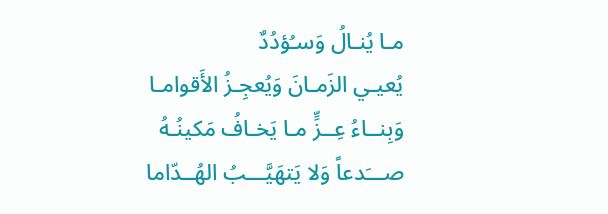مـا يُنـالُ وَسـُؤدُدٌ
يُعيـي الزَمـانَ وَيُعجِـزُ الأَقوامـا
وَبِنــاءُ عِــزٍّ مـا يَخـافُ مَكينُـهُ
صـــَدعاً وَلا يَتهَيَّـــبُ الهُــدّاما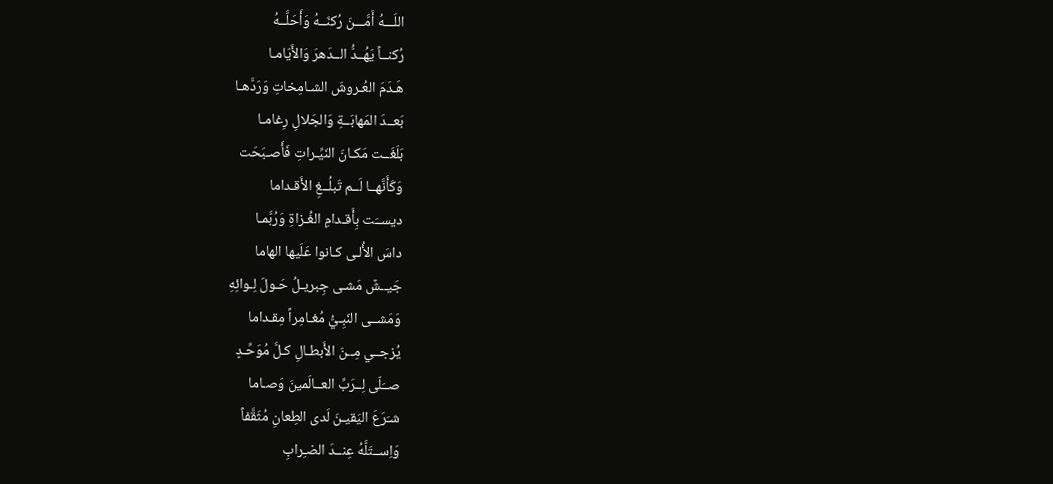اللَـــهُ أَمَّـــنَ رُكنَــهُ وَأَحَلَّــهُ
رُكنــاً يَهُــدُّ الــدَهرَ وَالأَيّامـا
هَـدَمَ العُـروشَ الشـامِخاتِ وَرَدَّهـا
بَعــدَ المَهابَــةِ وَالجَلالِ رِغامـا
بَلَغَــت مَكـانَ النَيِّـراتِ فَأَصـبَحَت
وَكَأَنَّهــا لَــم تَبلُــغِ الأَقـداما
ديســَت بِأَقـدامِ الغُـزاةِ وَرُبَّمـا
داسَ الأُلـى كـانوا عَلَيها الهاما
جَيــشٌ مَشـى جِبريـلُ حَـولَ لِـوائِهِ
وَمَشــى النَبِـيُّ مُغـامِراً مِقـداما
يُزجــي مِــنَ الأَبطـالِ كـلَّ مُوَحِّـدٍ
صــَلّى لِــرَبِّ العــالَمينَ وَصـاما
شـَرَعَ اليَقيـنَ لَدى الطِعانِ مُثَقَّفاً
وَاِســتَلَّهُ عِنــدَ الضـِرابِ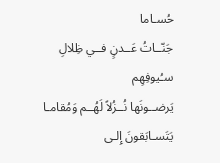حُسـاما
جَنّــاتُ عَــدنٍ فــي ظِلالِ سـُيوفِهِم
يَرضــونَها نُــزُلاً لَهُــم وَمُقامـا
يَتَسـابَقونَ إِلـى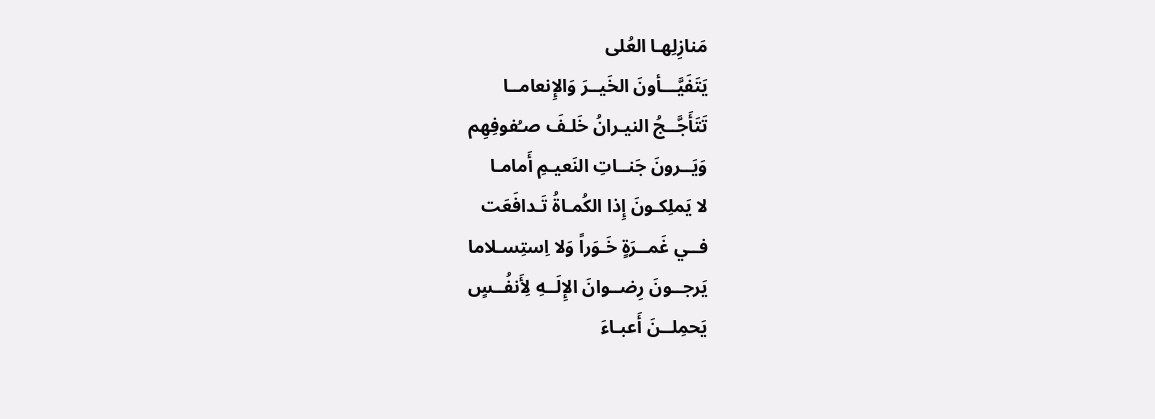مَنازِلِهـا العُلى
يَتَفَيَّـــأونَ الخَيــرَ وَالإِنعامــا
تَتَأَجَّــجُ النيـرانُ خَلـفَ صـُفوفِهِم
وَيَــرونَ جَنــاتِ النَعيـمِ أَمامـا
لا يَملِكـونَ إِذا الكُمـاةُ تَـدافَعَت
فــي غَمــرَةٍ خَـوَراً وَلا اِستِسـلاما
يَرجــونَ رِضــوانَ الإِلَــهِ لِأَنفُــسٍ
يَحمِلــنَ أَعبـاءَ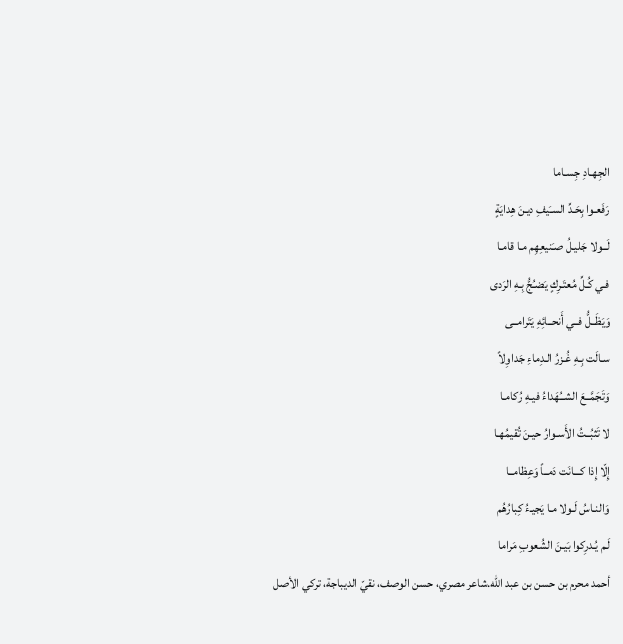الجِهـادِ جِسـاما
رَفَعـوا بِحَـدِّ السـَيفِ ديـنَ هِدايَةٍ
لَــولا جَليـلُ صـَنيعِهِم مـا قامـا
فـي كُـلِّ مُعتَـرِكٍ يَضـُجُّ بِـهِ الرَدى
وَيَظَــلُّ فــي أَنحــائِهِ يَتَرامــى
سـالَت بِـهِ غُـزرُ الـدِماءِ جَداوِلاً
وَتَجَمَّــعَ الشــُهَداءُ فيـهِ رُكامـا
لا تَثبُــتُ الأَسـوارُ حيـنَ تُقيمُهـا
إِلّا إِذا كـــانَت دَمــاً وَعِظامــا
وَالنـاسُ لَـولا مـا يَجيـءُ كِبارُهُم
لَـم يُـدرِكوا بَيـنَ الشُعوبِ مَراما
أحمد محرم بن حسن بن عبد الله.شاعر مصري، حسن الوصف، نقيّ الديباجة، تركي الأصل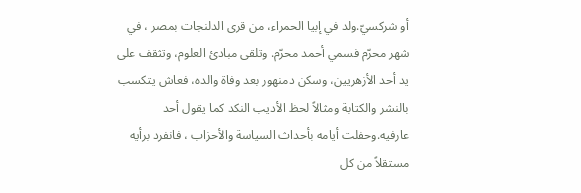أو شركسيّ.ولد في إبيا الحمراء، من قرى الدلنجات بمصر ، في شهر محرّم فسمي أحمد محرّم. وتلقى مبادئ العلوم، وتثقف على يد أحد الأزهريين، وسكن دمنهور بعد وفاة والده، فعاش يتكسب بالنشر والكتابة ومثالاً لحظ الأديب النكد كما يقول أحد عارفيه.وحفلت أيامه بأحداث السياسة والأحزاب ، فانفرد برأيه مستقلاً من كل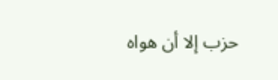حزب إلا أن هواه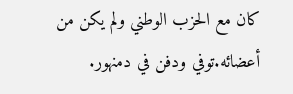كان مع الحزب الوطني ولم يكن من أعضائه.توفي ودفن في دمنهور.